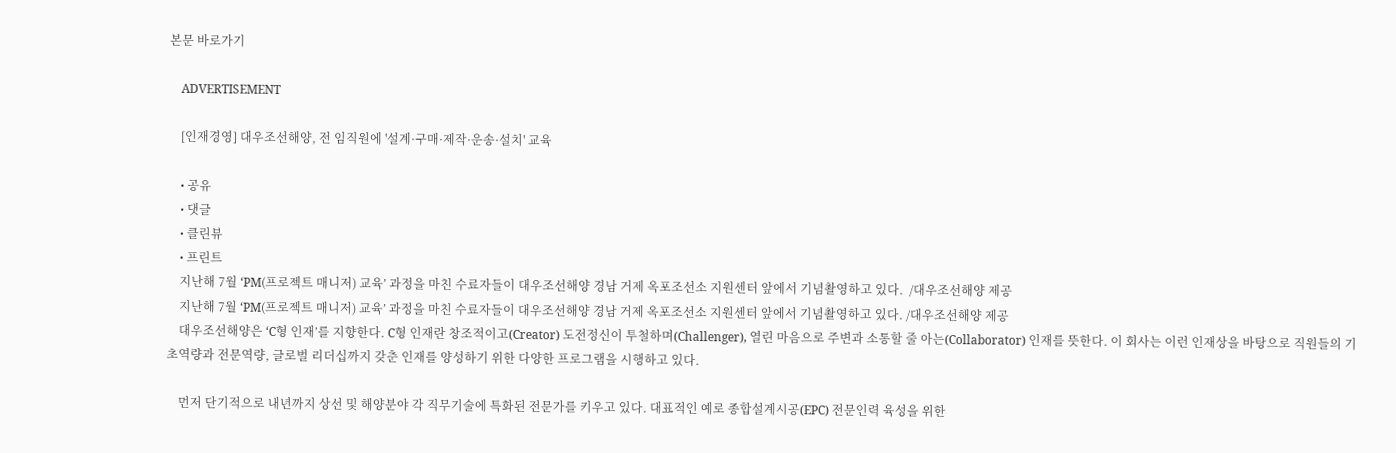본문 바로가기

    ADVERTISEMENT

    [인재경영] 대우조선해양, 전 임직원에 '설계·구매·제작·운송·설치' 교육

    • 공유
    • 댓글
    • 클린뷰
    • 프린트
    지난해 7월 ‘PM(프로젝트 매니저) 교육’ 과정을 마친 수료자들이 대우조선해양 경남 거제 옥포조선소 지원센터 앞에서 기념촬영하고 있다.  /대우조선해양 제공
    지난해 7월 ‘PM(프로젝트 매니저) 교육’ 과정을 마친 수료자들이 대우조선해양 경남 거제 옥포조선소 지원센터 앞에서 기념촬영하고 있다. /대우조선해양 제공
    대우조선해양은 ‘C형 인재’를 지향한다. C형 인재란 창조적이고(Creator) 도전정신이 투철하며(Challenger), 열린 마음으로 주변과 소통할 줄 아는(Collaborator) 인재를 뜻한다. 이 회사는 이런 인재상을 바탕으로 직원들의 기초역량과 전문역량, 글로벌 리더십까지 갖춘 인재를 양성하기 위한 다양한 프로그램을 시행하고 있다.

    먼저 단기적으로 내년까지 상선 및 해양분야 각 직무기술에 특화된 전문가를 키우고 있다. 대표적인 예로 종합설계시공(EPC) 전문인력 육성을 위한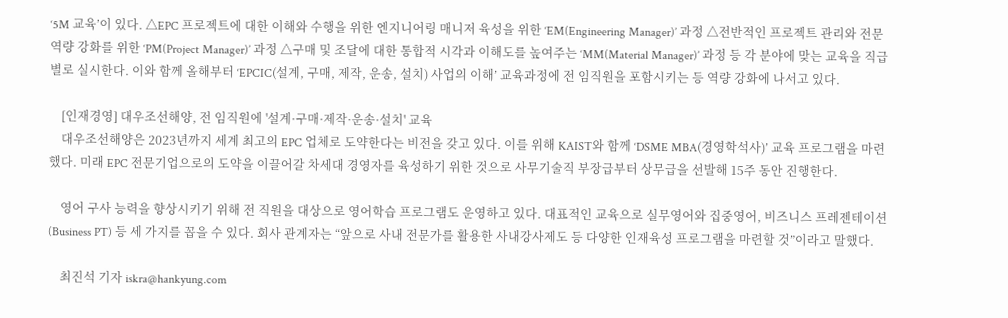‘5M 교육’이 있다. △EPC 프로젝트에 대한 이해와 수행을 위한 엔지니어링 매니저 육성을 위한 ‘EM(Engineering Manager)’ 과정 △전반적인 프로젝트 관리와 전문역량 강화를 위한 ‘PM(Project Manager)’ 과정 △구매 및 조달에 대한 통합적 시각과 이해도를 높여주는 ‘MM(Material Manager)’ 과정 등 각 분야에 맞는 교육을 직급별로 실시한다. 이와 함께 올해부터 ‘EPCIC(설계, 구매, 제작, 운송, 설치) 사업의 이해’ 교육과정에 전 임직원을 포함시키는 등 역량 강화에 나서고 있다.

    [인재경영] 대우조선해양, 전 임직원에 '설계·구매·제작·운송·설치' 교육
    대우조선해양은 2023년까지 세계 최고의 EPC 업체로 도약한다는 비전을 갖고 있다. 이를 위해 KAIST와 함께 ‘DSME MBA(경영학석사)’ 교육 프로그램을 마련했다. 미래 EPC 전문기업으로의 도약을 이끌어갈 차세대 경영자를 육성하기 위한 것으로 사무기술직 부장급부터 상무급을 선발해 15주 동안 진행한다.

    영어 구사 능력을 향상시키기 위해 전 직원을 대상으로 영어학습 프로그램도 운영하고 있다. 대표적인 교육으로 실무영어와 집중영어, 비즈니스 프레젠테이션(Business PT) 등 세 가지를 꼽을 수 있다. 회사 관계자는 “앞으로 사내 전문가를 활용한 사내강사제도 등 다양한 인재육성 프로그램을 마련할 것”이라고 말했다.

    최진석 기자 iskra@hankyung.com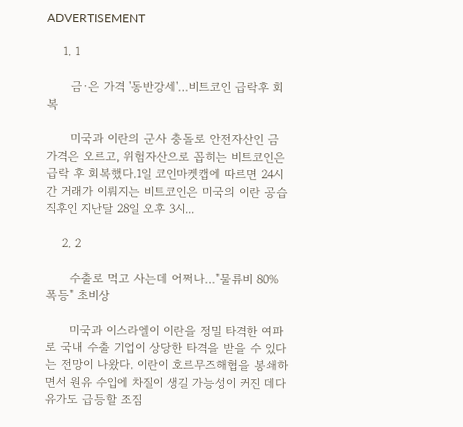ADVERTISEMENT

    1. 1

      금·은 가격 '동반강세'…비트코인 급락후 회복

      미국과 이란의 군사 충돌로 안전자산인 금 가격은 오르고, 위험자산으로 꼽히는 비트코인은 급락 후 회복했다.1일 코인마켓캡에 따르면 24시간 거래가 이뤄지는 비트코인은 미국의 이란 공습 직후인 지난달 28일 오후 3시...

    2. 2

      수출로 먹고 사는데 어쩌나…"물류비 80% 폭등" 초비상

      미국과 이스라엘이 이란을 정밀 타격한 여파로 국내 수출 기업이 상당한 타격을 받을 수 있다는 전망이 나왔다. 이란이 호르무즈해협을 봉쇄하면서 원유 수입에 차질이 생길 가능성이 커진 데다 유가도 급등할 조짐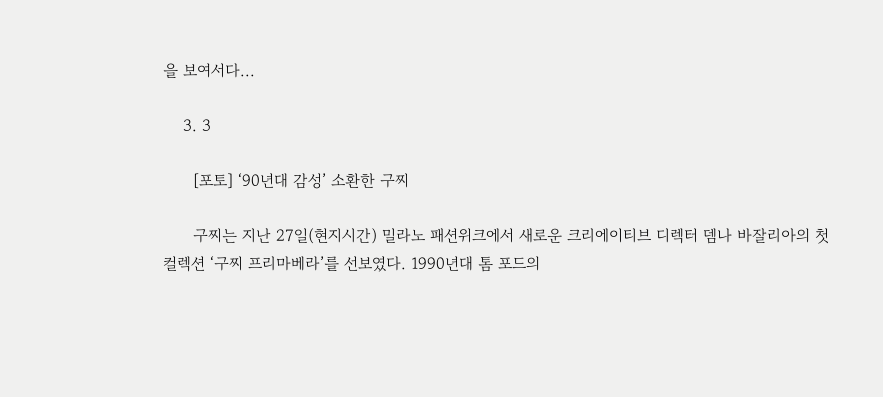을 보여서다...

    3. 3

      [포토] ‘90년대 감성’ 소환한 구찌

      구찌는 지난 27일(현지시간) 밀라노 패션위크에서 새로운 크리에이티브 디렉터 뎀나 바잘리아의 첫 컬렉션 ‘구찌 프리마베라’를 선보였다. 1990년대 톰 포드의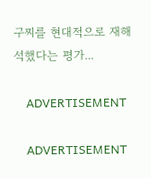구찌를 현대적으로 재해석했다는 평가...

    ADVERTISEMENT

    ADVERTISEMENT